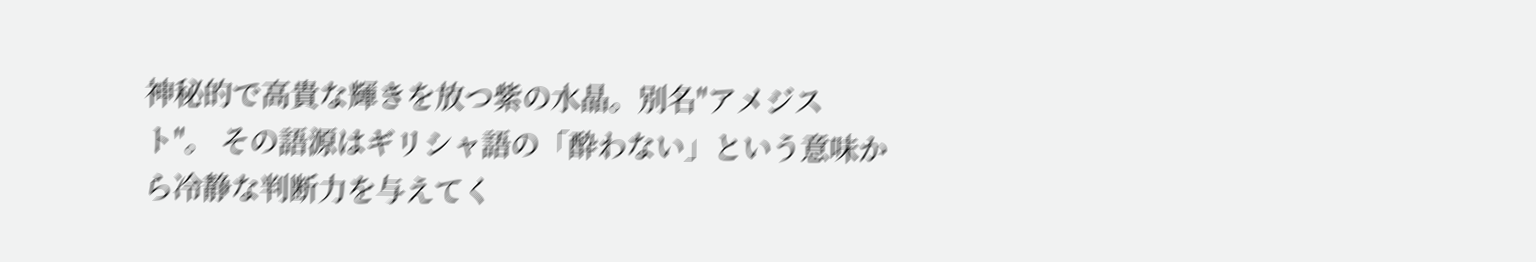神秘的で高貴な輝きを放つ紫の水晶。別名"アメジスト"。 その語源はギリシャ語の「酔わない」という意味から冷静な判断力を与えてく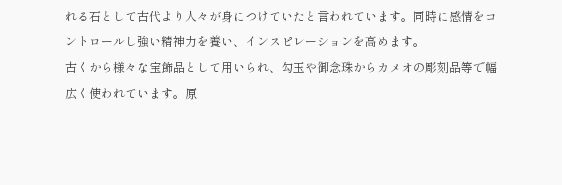れる石として古代より人々が身につけていたと言われています。同時に感情をコントロールし強い精神力を養い、インスピレーションを高めます。
古くから様々な宝飾品として用いられ、勾玉や御念珠からカメオの彫刻品等で幅広く使われています。原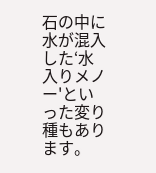石の中に水が混入した‘水入りメノー'といった変り種もあります。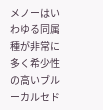メノーはいわゆる同属種が非常に多く希少性の高いブルーカルセド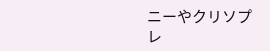ニーやクリソプレ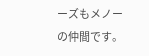ーズもメノーの仲間です。